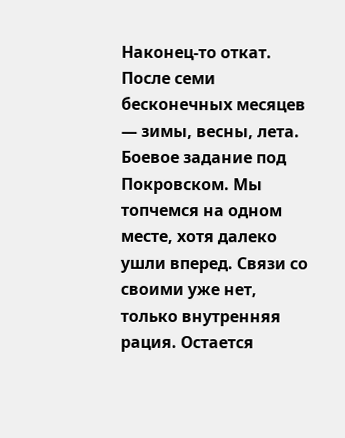Наконец-то откат. После семи бесконечных месяцев — зимы, весны, лета. Боевое задание под Покровском. Мы топчемся на одном месте, хотя далеко ушли вперед. Связи со своими уже нет, только внутренняя рация. Остается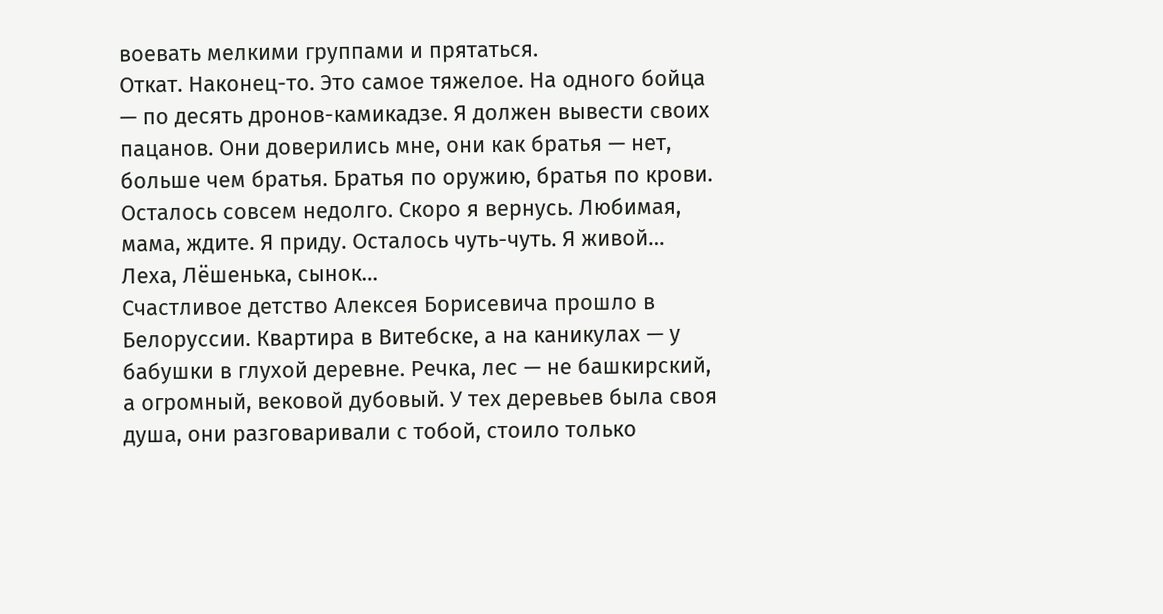воевать мелкими группами и прятаться.
Откат. Наконец-то. Это самое тяжелое. На одного бойца — по десять дронов-камикадзе. Я должен вывести своих пацанов. Они доверились мне, они как братья — нет, больше чем братья. Братья по оружию, братья по крови.
Осталось совсем недолго. Скоро я вернусь. Любимая, мама, ждите. Я приду. Осталось чуть-чуть. Я живой…
Леха, Лёшенька, сынок…
Счастливое детство Алексея Борисевича прошло в Белоруссии. Квартира в Витебске, а на каникулах — у бабушки в глухой деревне. Речка, лес — не башкирский, а огромный, вековой дубовый. У тех деревьев была своя душа, они разговаривали с тобой, стоило только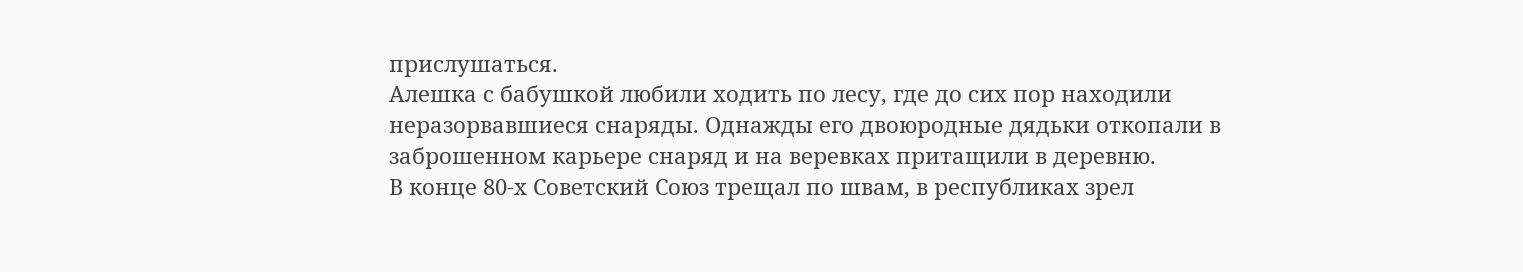прислушаться.
Алешка с бабушкой любили ходить по лесу, где до сих пор находили неразорвавшиеся снаряды. Однажды его двоюродные дядьки откопали в заброшенном карьере снаряд и на веревках притащили в деревню.
В конце 80-х Советский Союз трещал по швам, в республиках зрел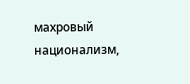махровый национализм,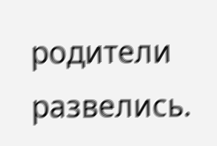родители развелись.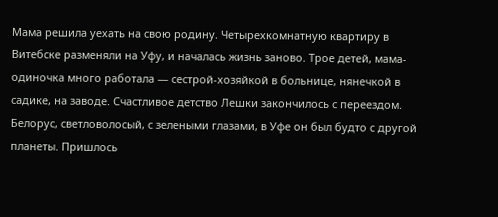Мама решила уехать на свою родину. Четырехкомнатную квартиру в Витебске разменяли на Уфу, и началась жизнь заново. Трое детей, мама-одиночка много работала — сестрой-хозяйкой в больнице, нянечкой в садике, на заводе. Счастливое детство Лешки закончилось с переездом. Белорус, светловолосый, с зелеными глазами, в Уфе он был будто с другой планеты. Пришлось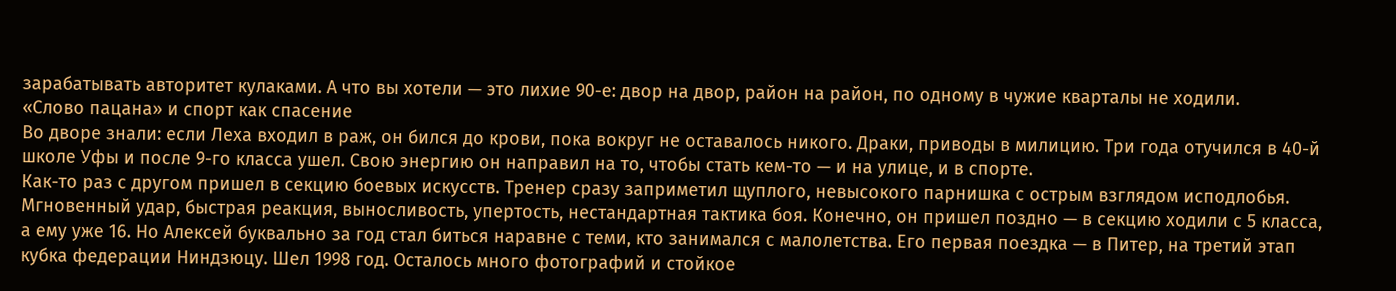зарабатывать авторитет кулаками. А что вы хотели — это лихие 90-е: двор на двор, район на район, по одному в чужие кварталы не ходили.
«Слово пацана» и спорт как спасение
Во дворе знали: если Леха входил в раж, он бился до крови, пока вокруг не оставалось никого. Драки, приводы в милицию. Три года отучился в 40-й школе Уфы и после 9-го класса ушел. Свою энергию он направил на то, чтобы стать кем-то — и на улице, и в спорте.
Как-то раз с другом пришел в секцию боевых искусств. Тренер сразу заприметил щуплого, невысокого парнишка с острым взглядом исподлобья. Мгновенный удар, быстрая реакция, выносливость, упертость, нестандартная тактика боя. Конечно, он пришел поздно — в секцию ходили с 5 класса, а ему уже 16. Но Алексей буквально за год стал биться наравне с теми, кто занимался с малолетства. Его первая поездка — в Питер, на третий этап кубка федерации Ниндзюцу. Шел 1998 год. Осталось много фотографий и стойкое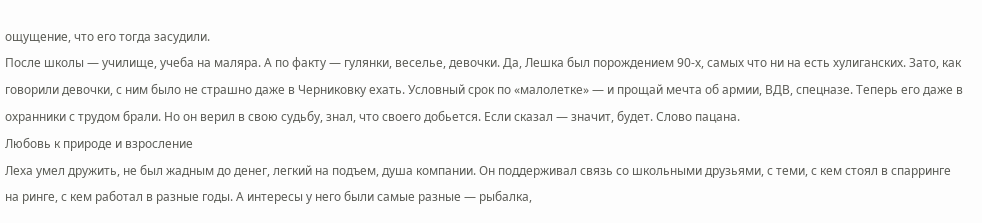ощущение, что его тогда засудили.
После школы — училище, учеба на маляра. А по факту — гулянки, веселье, девочки. Да, Лешка был порождением 90-х, самых что ни на есть хулиганских. Зато, как говорили девочки, с ним было не страшно даже в Черниковку ехать. Условный срок по «малолетке» — и прощай мечта об армии, ВДВ, спецназе. Теперь его даже в охранники с трудом брали. Но он верил в свою судьбу, знал, что своего добьется. Если сказал — значит, будет. Слово пацана.
Любовь к природе и взросление
Леха умел дружить, не был жадным до денег, легкий на подъем, душа компании. Он поддерживал связь со школьными друзьями, с теми, с кем стоял в спарринге на ринге, с кем работал в разные годы. А интересы у него были самые разные — рыбалка,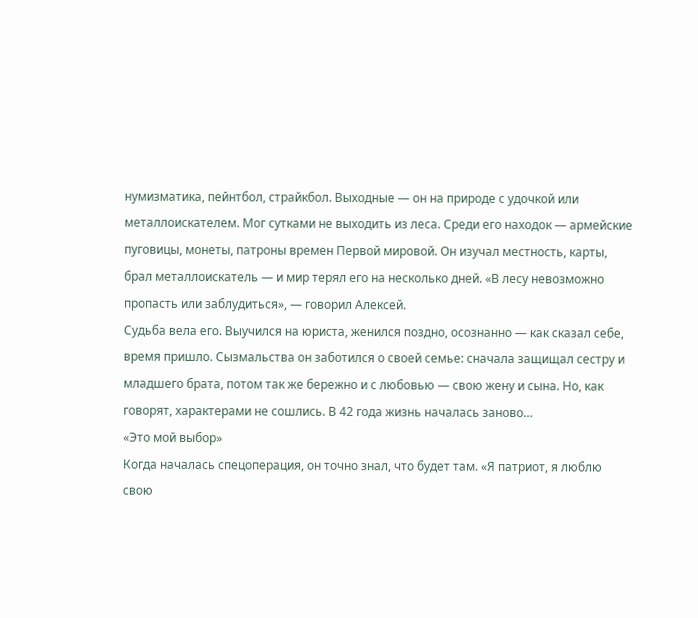нумизматика, пейнтбол, страйкбол. Выходные — он на природе с удочкой или металлоискателем. Мог сутками не выходить из леса. Среди его находок — армейские пуговицы, монеты, патроны времен Первой мировой. Он изучал местность, карты, брал металлоискатель — и мир терял его на несколько дней. «В лесу невозможно пропасть или заблудиться», — говорил Алексей.
Судьба вела его. Выучился на юриста, женился поздно, осознанно — как сказал себе, время пришло. Сызмальства он заботился о своей семье: сначала защищал сестру и младшего брата, потом так же бережно и с любовью — свою жену и сына. Но, как говорят, характерами не сошлись. В 42 года жизнь началась заново…
«Это мой выбор»
Когда началась спецоперация, он точно знал, что будет там. «Я патриот, я люблю свою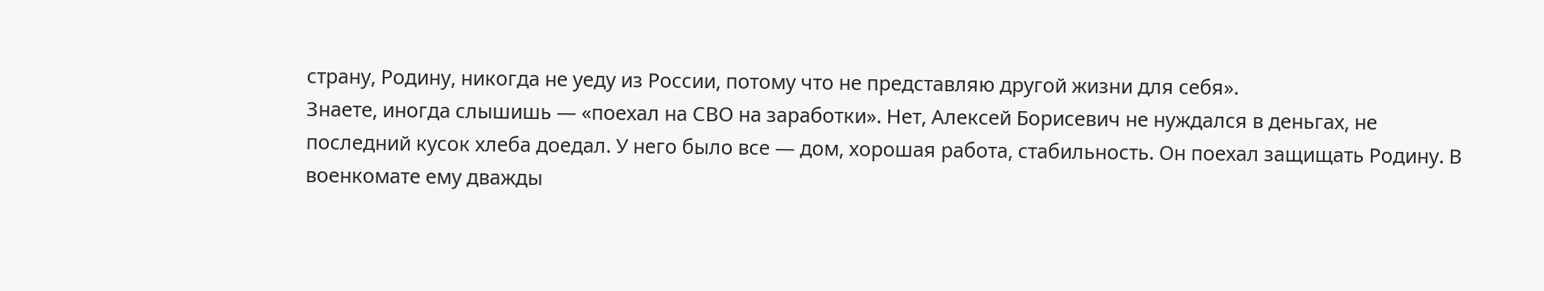страну, Родину, никогда не уеду из России, потому что не представляю другой жизни для себя».
Знаете, иногда слышишь — «поехал на СВО на заработки». Нет, Алексей Борисевич не нуждался в деньгах, не последний кусок хлеба доедал. У него было все — дом, хорошая работа, стабильность. Он поехал защищать Родину. В военкомате ему дважды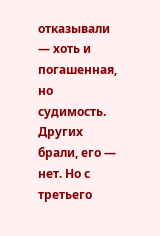отказывали — хоть и погашенная, но судимость. Других брали, его — нет. Но с третьего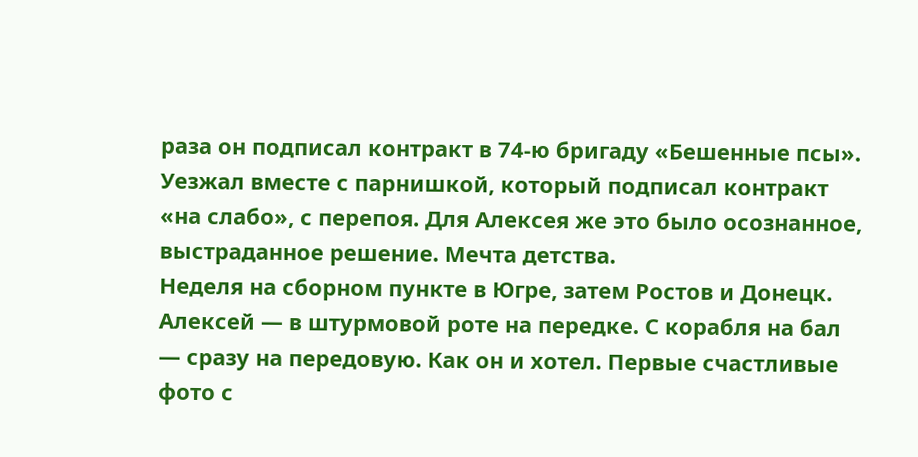раза он подписал контракт в 74-ю бригаду «Бешенные псы». Уезжал вместе с парнишкой, который подписал контракт «на слабо», с перепоя. Для Алексея же это было осознанное, выстраданное решение. Мечта детства.
Неделя на сборном пункте в Югре, затем Ростов и Донецк. Алексей — в штурмовой роте на передке. С корабля на бал — сразу на передовую. Как он и хотел. Первые счастливые фото с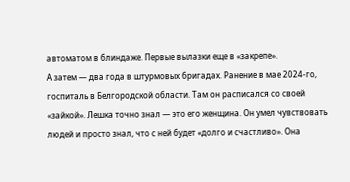автоматом в блиндаже. Первые вылазки еще в «закрепе».
А затем — два года в штурмовых бригадах. Ранение в мае 2024-го, госпиталь в Белгородской области. Там он расписался со своей «зайкой». Лешка точно знал — это его женщина. Он умел чувствовать людей и просто знал, что с ней будет «долго и счастливо». Она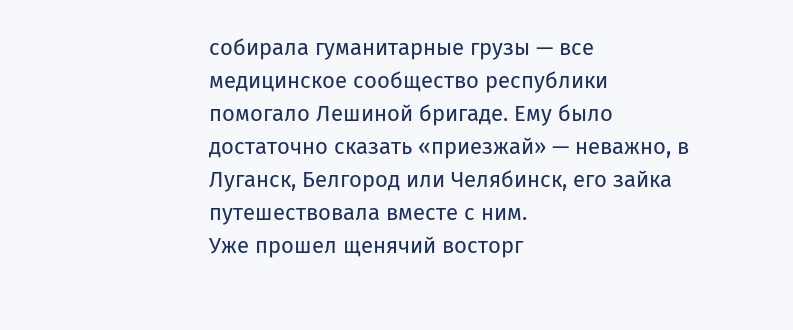собирала гуманитарные грузы — все медицинское сообщество республики помогало Лешиной бригаде. Ему было достаточно сказать «приезжай» — неважно, в Луганск, Белгород или Челябинск, его зайка путешествовала вместе с ним.
Уже прошел щенячий восторг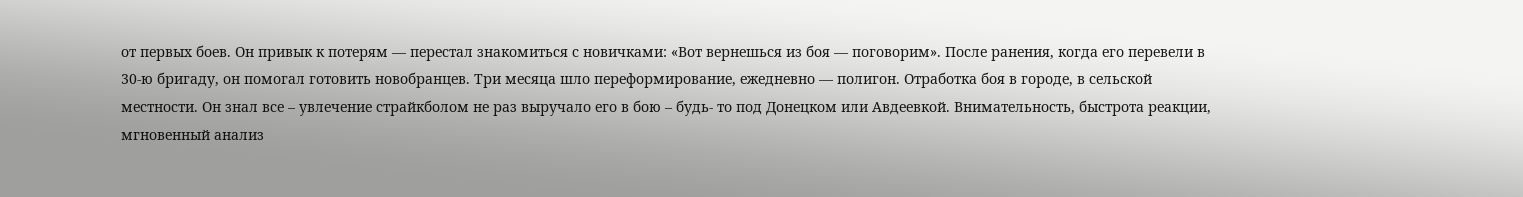от первых боев. Он привык к потерям — перестал знакомиться с новичками: «Вот вернешься из боя — поговорим». После ранения, когда его перевели в 30-ю бригаду, он помогал готовить новобранцев. Три месяца шло переформирование, ежедневно — полигон. Отработка боя в городе, в сельской местности. Он знал все – увлечение страйкболом не раз выручало его в бою – будь- то под Донецком или Авдеевкой. Внимательность, быстрота реакции, мгновенный анализ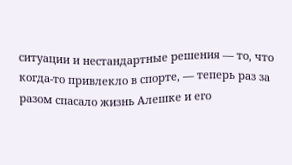ситуации и нестандартные решения — то, что когда-то привлекло в спорте, — теперь раз за разом спасало жизнь Алешке и его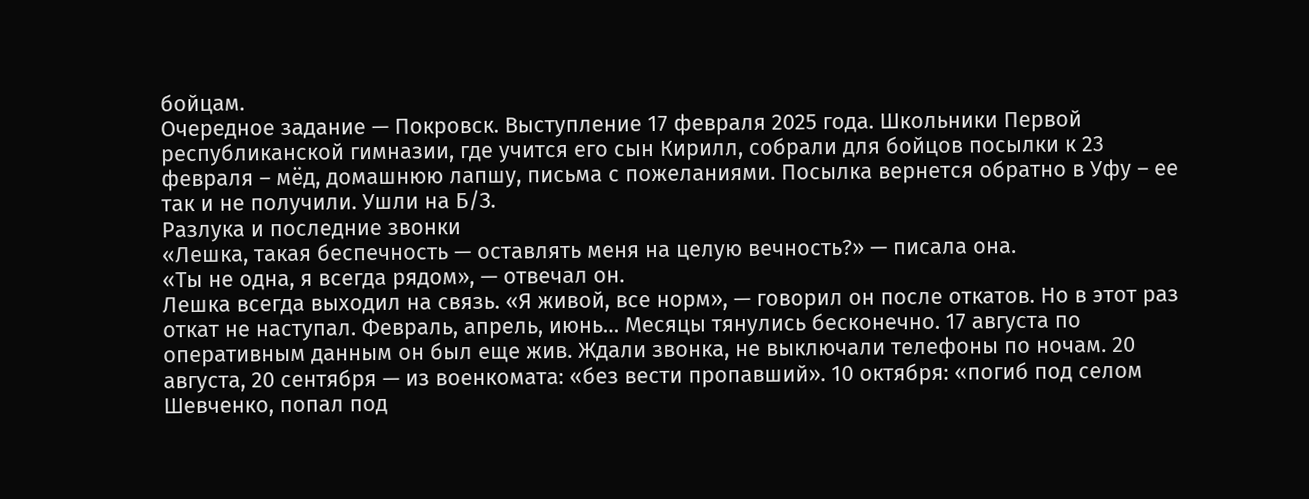бойцам.
Очередное задание — Покровск. Выступление 17 февраля 2025 года. Школьники Первой республиканской гимназии, где учится его сын Кирилл, собрали для бойцов посылки к 23 февраля – мёд, домашнюю лапшу, письма с пожеланиями. Посылка вернется обратно в Уфу – ее так и не получили. Ушли на Б/З.
Разлука и последние звонки
«Лешка, такая беспечность — оставлять меня на целую вечность?» — писала она.
«Ты не одна, я всегда рядом», — отвечал он.
Лешка всегда выходил на связь. «Я живой, все норм», — говорил он после откатов. Но в этот раз откат не наступал. Февраль, апрель, июнь… Месяцы тянулись бесконечно. 17 августа по оперативным данным он был еще жив. Ждали звонка, не выключали телефоны по ночам. 20 августа, 20 сентября — из военкомата: «без вести пропавший». 10 октября: «погиб под селом Шевченко, попал под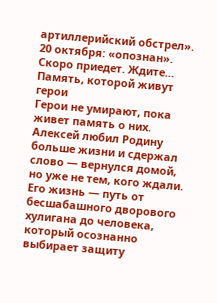артиллерийский обстрел». 20 октября: «опознан». Скоро приедет. Ждите…
Память, которой живут герои
Герои не умирают, пока живет память о них. Алексей любил Родину больше жизни и сдержал слово — вернулся домой, но уже не тем, кого ждали. Его жизнь — путь от бесшабашного дворового хулигана до человека, который осознанно выбирает защиту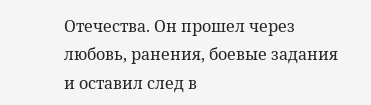Отечества. Он прошел через любовь, ранения, боевые задания и оставил след в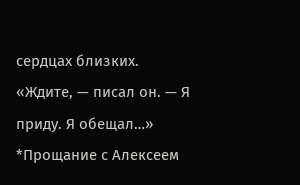сердцах близких.
«Ждите, — писал он. — Я приду. Я обещал…»
*Прощание с Алексеем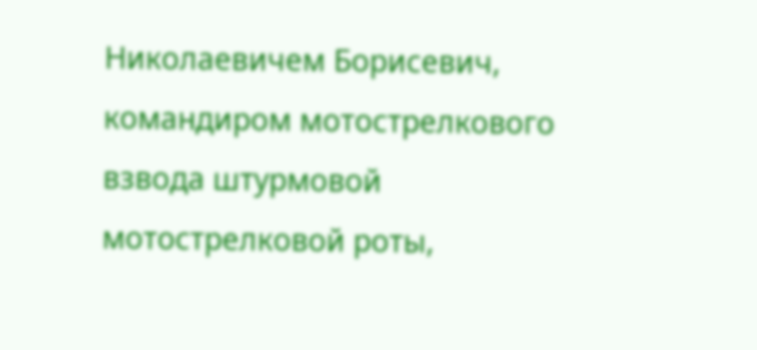Николаевичем Борисевич, командиром мотострелкового взвода штурмовой мотострелковой роты,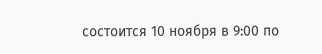состоится 10 ноября в 9:00 по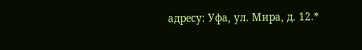адресу: Уфа, ул. Мира, д. 12.*